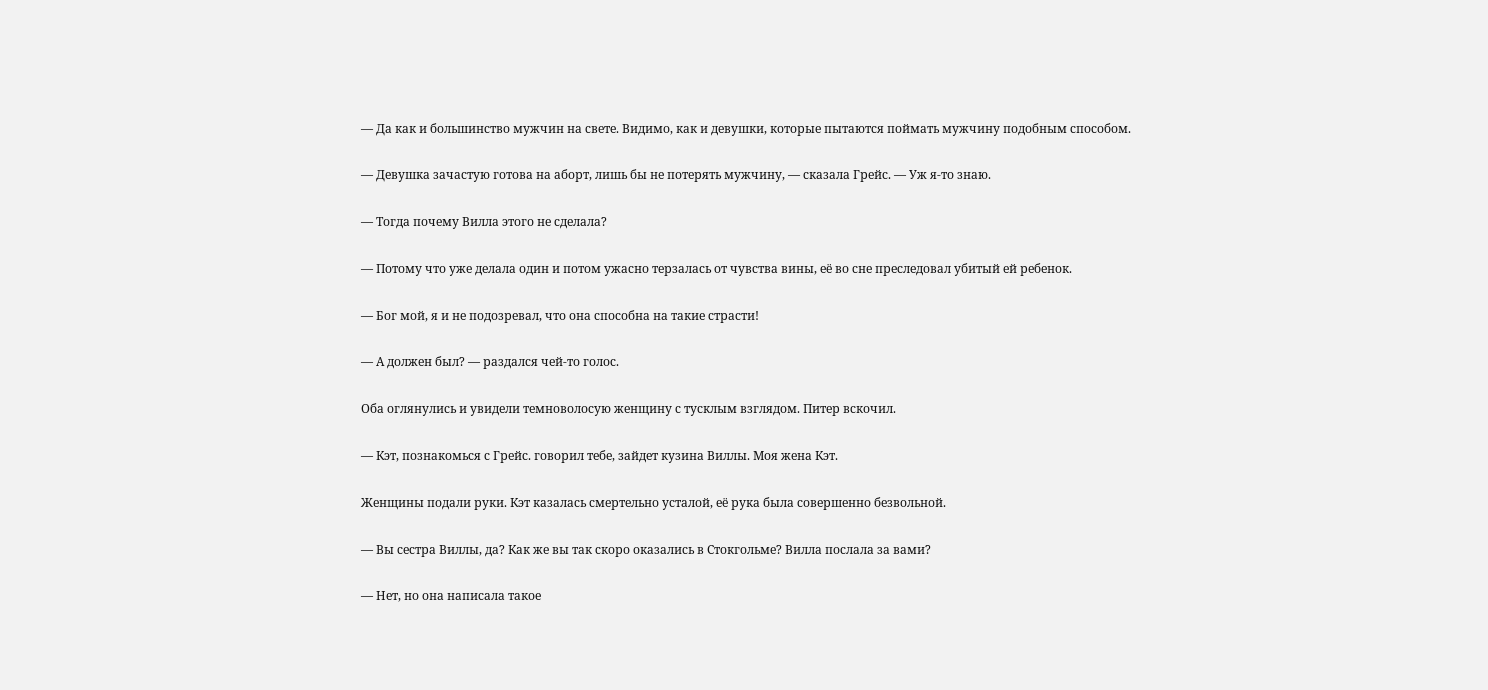— Да как и большинство мужчин на свете. Видимо, как и девушки, которые пытаются поймать мужчину подобным способом.

— Девушка зачастую готова на аборт, лишь бы не потерять мужчину, — сказала Грейс. — Уж я-то знаю.

— Тогда почему Вилла этого не сделала?

— Потому что уже делала один и потом ужасно терзалась от чувства вины, её во сне преследовал убитый ей ребенок.

— Бог мой, я и не подозревал, что она способна на такие страсти!

— А должен был? — раздался чей-то голос.

Оба оглянулись и увидели темноволосую женщину с тусклым взглядом. Питер вскочил.

— Кэт, познакомься с Грейс. говорил тебе, зайдет кузина Виллы. Моя жена Кэт.

Женщины подали руки. Кэт казалась смертельно усталой, её рука была совершенно безвольной.

— Вы сестра Виллы, да? Как же вы так скоро оказались в Стокгольме? Вилла послала за вами?

— Нет, но она написала такое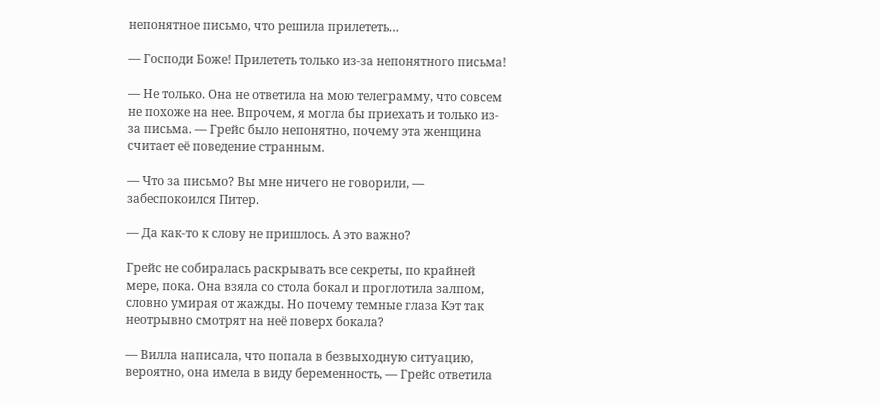непонятное письмо, что решила прилететь…

— Господи Боже! Прилететь только из-за непонятного письма!

— Не только. Она не ответила на мою телеграмму, что совсем не похоже на нее. Впрочем, я могла бы приехать и только из-за письма. — Грейс было непонятно, почему эта женщина считает её поведение странным.

— Что за письмо? Вы мне ничего не говорили, — забеспокоился Питер.

— Да как-то к слову не пришлось. А это важно?

Грейс не собиралась раскрывать все секреты, по крайней мере, пока. Она взяла со стола бокал и проглотила залпом, словно умирая от жажды. Но почему темные глаза Кэт так неотрывно смотрят на неё поверх бокала?

— Вилла написала, что попала в безвыходную ситуацию, вероятно, она имела в виду беременность, — Грейс ответила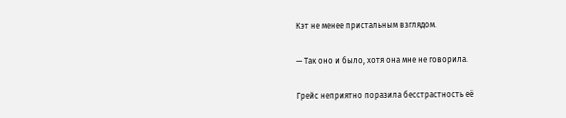Кэт не менее пристальным взглядом.

— Так оно и было, хотя она мне не говорила.

Грейс неприятно поразила бесстрастность её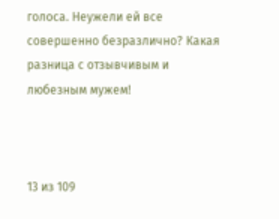голоса. Неужели ей все совершенно безразлично? Какая разница с отзывчивым и любезным мужем!



13 из 109